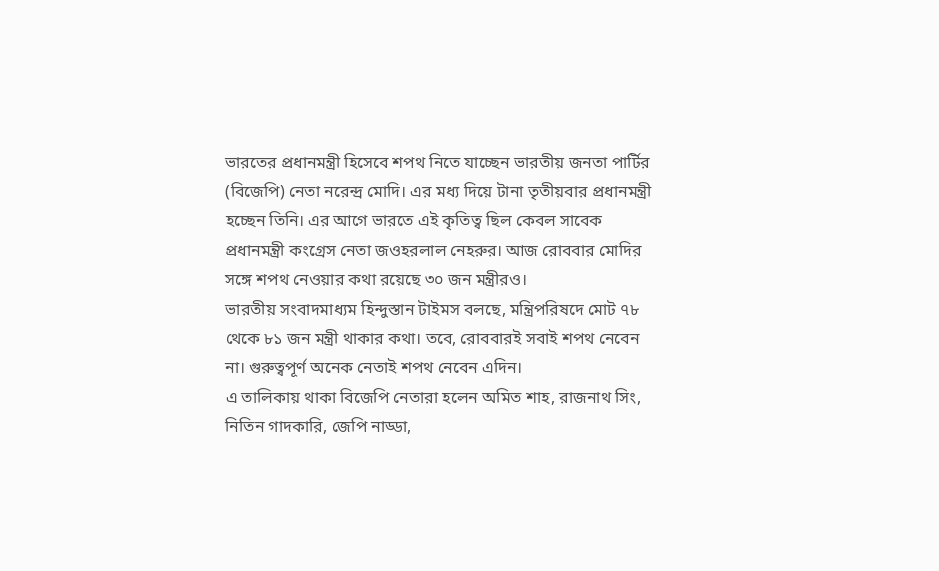ভারতের প্রধানমন্ত্রী হিসেবে শপথ নিতে যাচ্ছেন ভারতীয় জনতা পার্টির (বিজেপি) নেতা নরেন্দ্র মোদি। এর মধ্য দিয়ে টানা তৃতীয়বার প্রধানমন্ত্রী হচ্ছেন তিনি। এর আগে ভারতে এই কৃতিত্ব ছিল কেবল সাবেক প্রধানমন্ত্রী কংগ্রেস নেতা জওহরলাল নেহরুর। আজ রোববার মোদির সঙ্গে শপথ নেওয়ার কথা রয়েছে ৩০ জন মন্ত্রীরও।
ভারতীয় সংবাদমাধ্যম হিন্দুস্তান টাইমস বলছে, মন্ত্রিপরিষদে মোট ৭৮ থেকে ৮১ জন মন্ত্রী থাকার কথা। তবে, রোববারই সবাই শপথ নেবেন না। গুরুত্বপূর্ণ অনেক নেতাই শপথ নেবেন এদিন।
এ তালিকায় থাকা বিজেপি নেতারা হলেন অমিত শাহ, রাজনাথ সিং, নিতিন গাদকারি, জেপি নাড্ডা,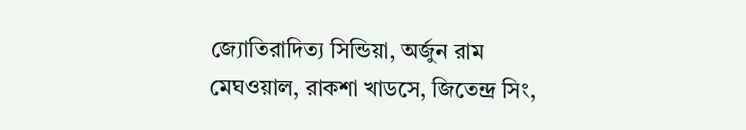জ্যোতিরাদিত্য সিন্ডিয়া, অর্জুন রাম মেঘওয়াল, রাকশা খাডসে, জিতেন্দ্র সিং,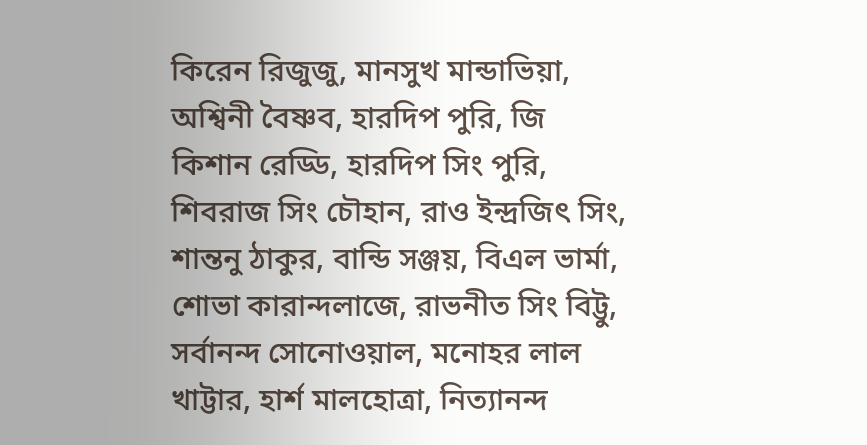কিরেন রিজুজু, মানসুখ মান্ডাভিয়া, অশ্বিনী বৈষ্ণব, হারদিপ পুরি, জি কিশান রেড্ডি, হারদিপ সিং পুরি, শিবরাজ সিং চৌহান, রাও ইন্দ্রজিৎ সিং, শান্তনু ঠাকুর, বান্ডি সঞ্জয়, বিএল ভার্মা, শোভা কারান্দলাজে, রাভনীত সিং বিট্টু, সর্বানন্দ সোনোওয়াল, মনোহর লাল খাট্টার, হার্শ মালহোত্রা, নিত্যানন্দ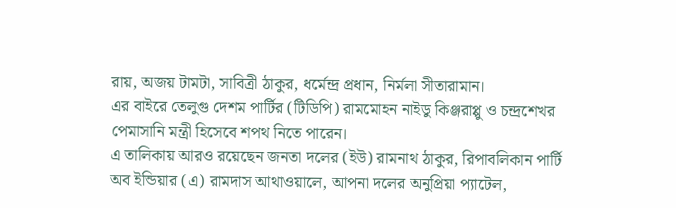রায়, অজয় টামটা, সাবিত্রী ঠাকুর, ধর্মেন্দ্র প্রধান, নির্মলা সীতারামান।
এর বাইরে তেলুগু দেশম পার্টির (টিডিপি) রামমোহন নাইডু কিঞ্জরাপ্পু ও চন্দ্রশেখর পেমাসানি মন্ত্রী হিসেবে শপথ নিতে পারেন।
এ তালিকায় আরও রয়েছেন জনতা দলের (ইউ) রামনাথ ঠাকুর, রিপাবলিকান পার্টি অব ইন্ডিয়ার (এ) রামদাস আথাওয়ালে, আপনা দলের অনুপ্রিয়া প্যাটেল,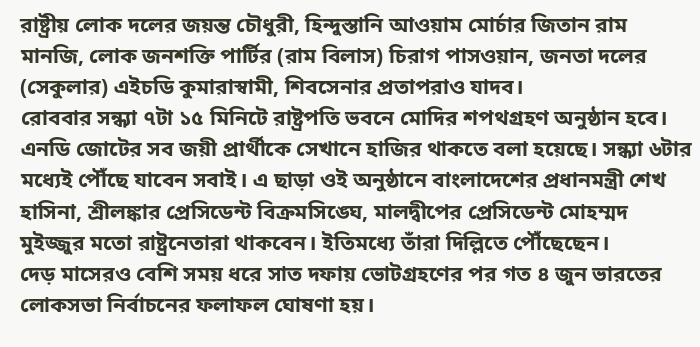রাষ্ট্রীয় লোক দলের জয়ন্ত চৌধুরী, হিন্দুস্তানি আওয়াম মোর্চার জিতান রাম মানজি, লোক জনশক্তি পার্টির (রাম বিলাস) চিরাগ পাসওয়ান, জনতা দলের (সেকুলার) এইচডি কুমারাস্বামী, শিবসেনার প্রতাপরাও যাদব।
রোববার সন্ধ্যা ৭টা ১৫ মিনিটে রাষ্ট্রপতি ভবনে মোদির শপথগ্রহণ অনুষ্ঠান হবে। এনডি জোটের সব জয়ী প্রার্থীকে সেখানে হাজির থাকতে বলা হয়েছে। সন্ধ্যা ৬টার মধ্যেই পৌঁছে যাবেন সবাই। এ ছাড়া ওই অনুষ্ঠানে বাংলাদেশের প্রধানমন্ত্রী শেখ হাসিনা, শ্রীলঙ্কার প্রেসিডেন্ট বিক্রমসিঙ্ঘে, মালদ্বীপের প্রেসিডেন্ট মোহম্মদ মুইজ্জুর মতো রাষ্ট্রনেতারা থাকবেন। ইতিমধ্যে তাঁরা দিল্লিতে পৌঁছেছেন।
দেড় মাসেরও বেশি সময় ধরে সাত দফায় ভোটগ্রহণের পর গত ৪ জুন ভারতের লোকসভা নির্বাচনের ফলাফল ঘোষণা হয়।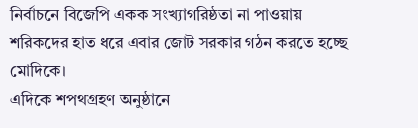নির্বাচনে বিজেপি একক সংখ্যাগরিষ্ঠতা না পাওয়ায় শরিকদের হাত ধরে এবার জোট সরকার গঠন করতে হচ্ছে মোদিকে।
এদিকে শপথগ্রহণ অনুষ্ঠানে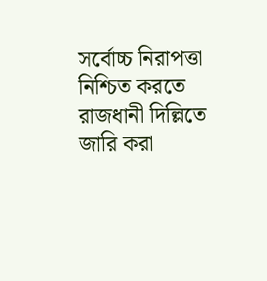সর্বোচ্চ নিরাপত্তা নিশ্চিত করতে রাজধানী দিল্লিতে জারি করা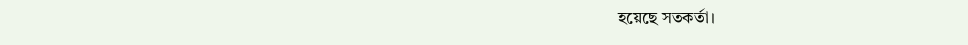হয়েছে সতকর্তা।